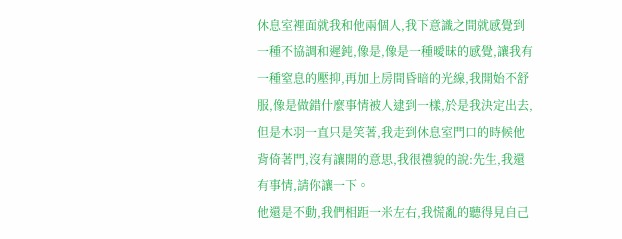休息室裡面就我和他兩個人,我下意識之間就感覺到一種不協調和遲鈍,像是,像是一種曖昧的感覺,讓我有一種窒息的壓抑,再加上房間昏暗的光線,我開始不舒服,像是做錯什麼事情被人逮到一樣,於是我決定出去,但是木羽一直只是笑著,我走到休息室門口的時候他背倚著門,沒有讓開的意思,我很禮貌的說:先生,我還有事情,請你讓一下。
他還是不動,我們相距一米左右,我慌亂的聽得見自己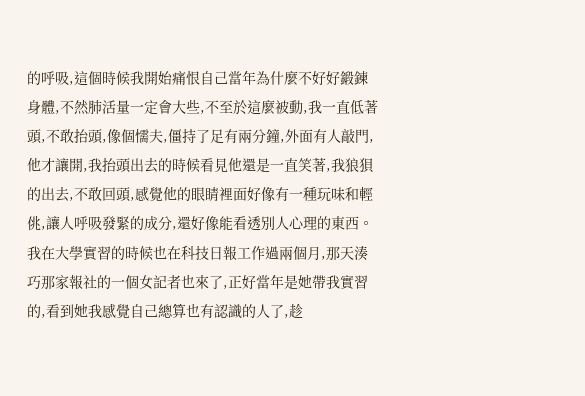的呼吸,這個時候我開始痛恨自己當年為什麼不好好鍛鍊身體,不然肺活量一定會大些,不至於這麼被動,我一直低著頭,不敢抬頭,像個懦夫,僵持了足有兩分鐘,外面有人敲門,他才讓開,我抬頭出去的時候看見他還是一直笑著,我狼狽的出去,不敢回頭,感覺他的眼睛裡面好像有一種玩味和輕佻,讓人呼吸發緊的成分,還好像能看透別人心理的東西。
我在大學實習的時候也在科技日報工作過兩個月,那天湊巧那家報社的一個女記者也來了,正好當年是她帶我實習的,看到她我感覺自己總算也有認識的人了,趁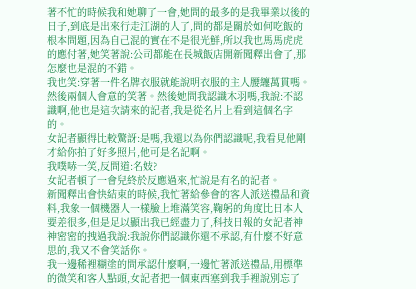著不忙的時候我和她聊了一會,她問的最多的是我畢業以後的日子,到底是出來行走江湖的人了,問的都是關於如何吃飯的根本問題,因為自己混的實在不是很光鮮,所以我也馬馬虎虎的應付著,她笑著說:公司都能在長城飯店開新聞釋出會了,那怎麼也是混的不錯。
我也笑:穿著一件名牌衣服就能說明衣服的主人腰纏萬貫嗎。
然後兩個人會意的笑著。然後她問我認識木羽嗎,我說:不認識啊,他也是這次請來的記者,我是從名片上看到這個名字的。
女記者顯得比較驚訝:是嗎,我還以為你們認識呢,我看見他剛才給你拍了好多照片,他可是名記啊。
我噗哧一笑,反問道:名妓?
女記者頓了一會兒終於反應過來,忙說是有名的記者。
新聞釋出會快結束的時候,我忙著給參會的客人派送禮品和資料,我象一個機器人一樣臉上堆滿笑容,鞠躬的角度比日本人要差很多,但是足以顯出我已經盡力了,科技日報的女記者神神密密的拽過我說:我說你們認識你還不承認,有什麼不好意思的,我又不會笑話你。
我一邊稀裡糊塗的問承認什麼啊,一邊忙著派送禮品,用標準的微笑和客人點頭,女記者把一個東西塞到我手裡說別忘了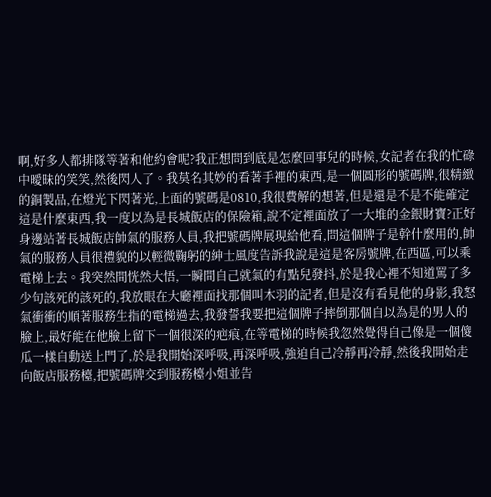啊,好多人都排隊等著和他約會呢?我正想問到底是怎麼回事兒的時候,女記者在我的忙碌中曖昧的笑笑,然後閃人了。我莫名其妙的看著手裡的東西,是一個圓形的號碼牌,很精緻的銅製品,在燈光下閃著光,上面的號碼是0810,我很費解的想著,但是還是不是不能確定這是什麼東西,我一度以為是長城飯店的保險箱,說不定裡面放了一大堆的金銀財寶?正好身邊站著長城飯店帥氣的服務人員,我把號碼牌展現給他看,問這個牌子是幹什麼用的,帥氣的服務人員很禮貌的以輕微鞠躬的紳士風度告訴我說是這是客房號牌,在西區,可以乘電梯上去。我突然間恍然大悟,一瞬間自己就氣的有點兒發抖,於是我心裡不知道罵了多少句該死的該死的,我放眼在大廳裡面找那個叫木羽的記者,但是沒有看見他的身影,我怒氣衝衝的順著服務生指的電梯過去,我發誓我要把這個牌子摔倒那個自以為是的男人的臉上,最好能在他臉上留下一個很深的疤痕,在等電梯的時候我忽然覺得自己像是一個傻瓜一樣自動送上門了,於是我開始深呼吸,再深呼吸,強迫自己冷靜再冷靜,然後我開始走向飯店服務檯,把號碼牌交到服務檯小姐並告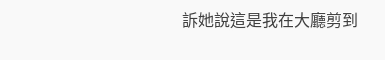訴她說這是我在大廳剪到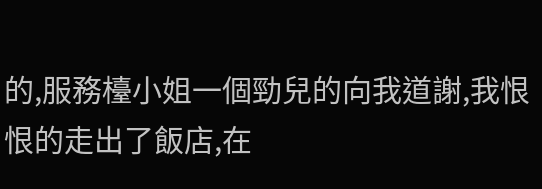的,服務檯小姐一個勁兒的向我道謝,我恨恨的走出了飯店,在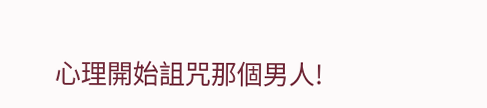心理開始詛咒那個男人!